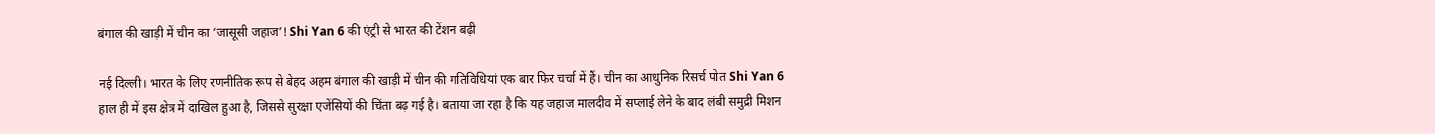बंगाल की खाड़ी में चीन का ‘जासूसी जहाज’! Shi Yan 6 की एंट्री से भारत की टेंशन बढ़ी

नई दिल्ली। भारत के लिए रणनीतिक रूप से बेहद अहम बंगाल की खाड़ी में चीन की गतिविधियां एक बार फिर चर्चा में हैं। चीन का आधुनिक रिसर्च पोत Shi Yan 6 हाल ही में इस क्षेत्र में दाखिल हुआ है, जिससे सुरक्षा एजेंसियों की चिंता बढ़ गई है। बताया जा रहा है कि यह जहाज मालदीव में सप्लाई लेने के बाद लंबी समुद्री मिशन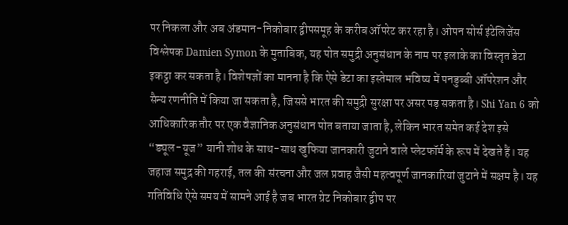पर निकला और अब अंडमान-निकोबार द्वीपसमूह के करीब ऑपरेट कर रहा है। ओपन सोर्स इंटेलिजेंस विश्लेषक Damien Symon के मुताबिक, यह पोत समुद्री अनुसंधान के नाम पर इलाके का विस्तृत डेटा इकट्ठा कर सकता है। विशेषज्ञों का मानना है कि ऐसे डेटा का इस्तेमाल भविष्य में पनडुब्बी ऑपरेशन और सैन्य रणनीति में किया जा सकता है, जिससे भारत की समुद्री सुरक्षा पर असर पड़ सकता है। Shi Yan 6 को आधिकारिक तौर पर एक वैज्ञानिक अनुसंधान पोत बताया जाता है, लेकिन भारत समेत कई देश इसे “ड्यूल-यूज” यानी शोध के साथ-साथ खुफिया जानकारी जुटाने वाले प्लेटफॉर्म के रूप में देखते हैं। यह जहाज समुद्र की गहराई, तल की संरचना और जल प्रवाह जैसी महत्वपूर्ण जानकारियां जुटाने में सक्षम है। यह गतिविधि ऐसे समय में सामने आई है जब भारत ग्रेट निकोबार द्वीप पर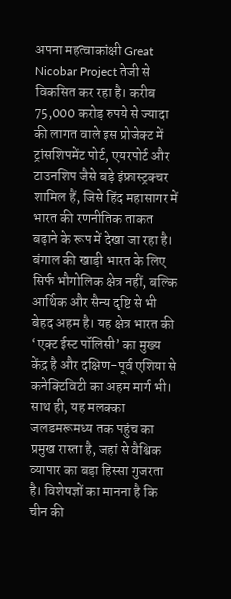अपना महत्वाकांक्षी Great Nicobar Project तेजी से विकसित कर रहा है। करीब 75,000 करोड़ रुपये से ज्यादा की लागत वाले इस प्रोजेक्ट में ट्रांसशिपमेंट पोर्ट, एयरपोर्ट और टाउनशिप जैसे बड़े इंफ्रास्ट्रक्चर शामिल हैं, जिसे हिंद महासागर में भारत की रणनीतिक ताकत बढ़ाने के रूप में देखा जा रहा है। बंगाल की खाड़ी भारत के लिए सिर्फ भौगोलिक क्षेत्र नहीं, बल्कि आर्थिक और सैन्य दृष्टि से भी बेहद अहम है। यह क्षेत्र भारत की ‘एक्ट ईस्ट पॉलिसी’ का मुख्य केंद्र है और दक्षिण-पूर्व एशिया से कनेक्टिविटी का अहम मार्ग भी। साथ ही, यह मलक्का जलडमरूमध्य तक पहुंच का प्रमुख रास्ता है, जहां से वैश्विक व्यापार का बड़ा हिस्सा गुजरता है। विशेषज्ञों का मानना है कि चीन की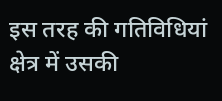इस तरह की गतिविधियां क्षेत्र में उसकी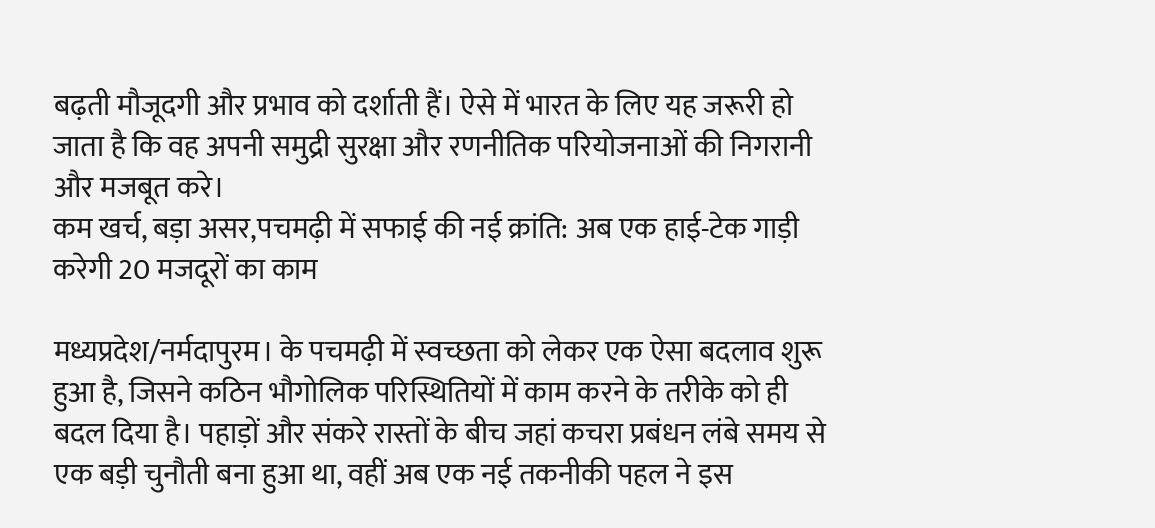बढ़ती मौजूदगी और प्रभाव को दर्शाती हैं। ऐसे में भारत के लिए यह जरूरी हो जाता है कि वह अपनी समुद्री सुरक्षा और रणनीतिक परियोजनाओं की निगरानी और मजबूत करे।
कम खर्च, बड़ा असर,पचमढ़ी में सफाई की नई क्रांति: अब एक हाई-टेक गाड़ी करेगी 20 मजदूरों का काम

मध्यप्रदेश/नर्मदापुरम। के पचमढ़ी में स्वच्छता को लेकर एक ऐसा बदलाव शुरू हुआ है, जिसने कठिन भौगोलिक परिस्थितियों में काम करने के तरीके को ही बदल दिया है। पहाड़ों और संकरे रास्तों के बीच जहां कचरा प्रबंधन लंबे समय से एक बड़ी चुनौती बना हुआ था, वहीं अब एक नई तकनीकी पहल ने इस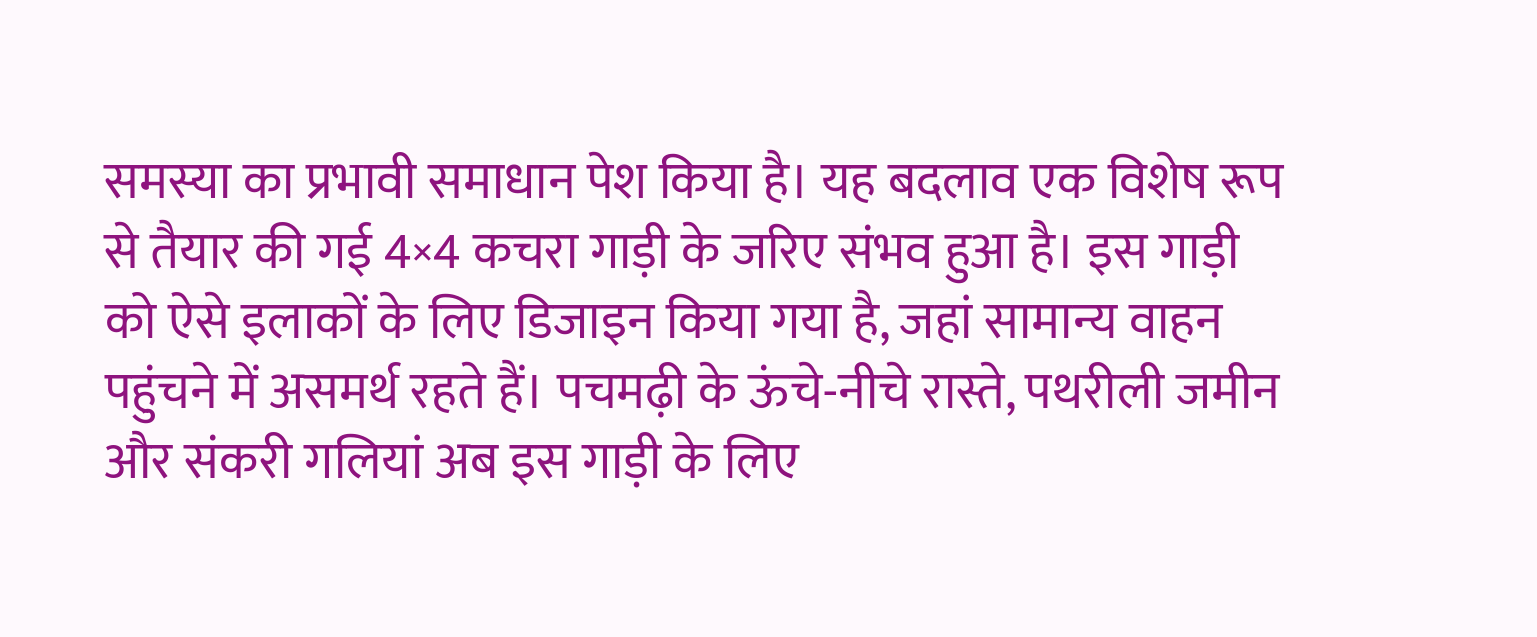समस्या का प्रभावी समाधान पेश किया है। यह बदलाव एक विशेष रूप से तैयार की गई 4×4 कचरा गाड़ी के जरिए संभव हुआ है। इस गाड़ी को ऐसे इलाकों के लिए डिजाइन किया गया है, जहां सामान्य वाहन पहुंचने में असमर्थ रहते हैं। पचमढ़ी के ऊंचे-नीचे रास्ते, पथरीली जमीन और संकरी गलियां अब इस गाड़ी के लिए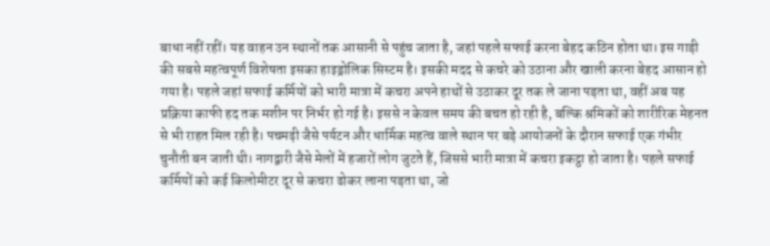बाधा नहीं रहीं। यह वाहन उन स्थानों तक आसानी से पहुंच जाता है, जहां पहले सफाई करना बेहद कठिन होता था। इस गाड़ी की सबसे महत्वपूर्ण विशेषता इसका हाइड्रोलिक सिस्टम है। इसकी मदद से कचरे को उठाना और खाली करना बेहद आसान हो गया है। पहले जहां सफाई कर्मियों को भारी मात्रा में कचरा अपने हाथों से उठाकर दूर तक ले जाना पड़ता था, वहीं अब यह प्रक्रिया काफी हद तक मशीन पर निर्भर हो गई है। इससे न केवल समय की बचत हो रही है, बल्कि श्रमिकों को शारीरिक मेहनत से भी राहत मिल रही है। पचमढ़ी जैसे पर्यटन और धार्मिक महत्व वाले स्थान पर बड़े आयोजनों के दौरान सफाई एक गंभीर चुनौती बन जाती थी। नागद्वारी जैसे मेलों में हजारों लोग जुटते हैं, जिससे भारी मात्रा में कचरा इकट्ठा हो जाता है। पहले सफाई कर्मियों को कई किलोमीटर दूर से कचरा ढोकर लाना पड़ता था, जो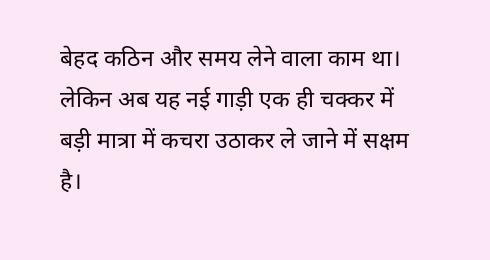बेहद कठिन और समय लेने वाला काम था। लेकिन अब यह नई गाड़ी एक ही चक्कर में बड़ी मात्रा में कचरा उठाकर ले जाने में सक्षम है।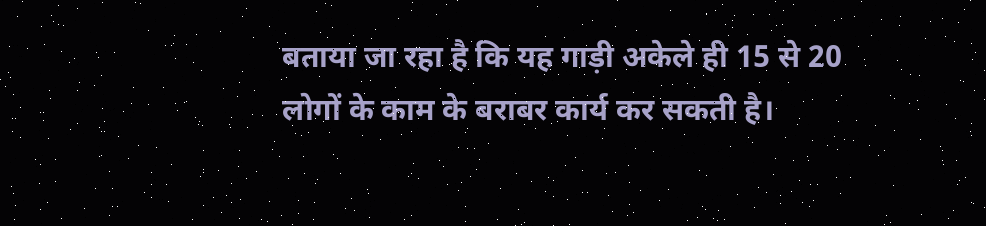बताया जा रहा है कि यह गाड़ी अकेले ही 15 से 20 लोगों के काम के बराबर कार्य कर सकती है।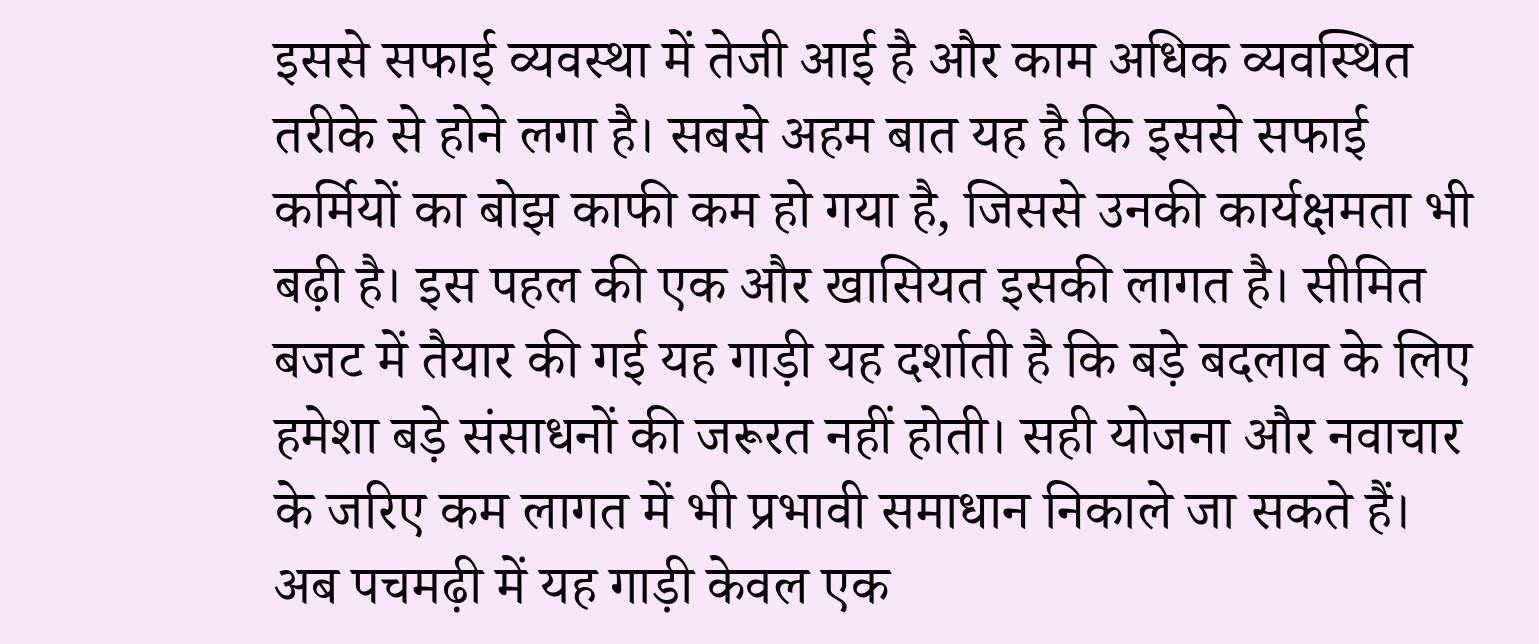इससे सफाई व्यवस्था में तेजी आई है और काम अधिक व्यवस्थित तरीके से होने लगा है। सबसे अहम बात यह है कि इससे सफाई कर्मियों का बोझ काफी कम हो गया है, जिससे उनकी कार्यक्षमता भी बढ़ी है। इस पहल की एक और खासियत इसकी लागत है। सीमित बजट में तैयार की गई यह गाड़ी यह दर्शाती है कि बड़े बदलाव के लिए हमेशा बड़े संसाधनों की जरूरत नहीं होती। सही योजना और नवाचार के जरिए कम लागत में भी प्रभावी समाधान निकाले जा सकते हैं। अब पचमढ़ी में यह गाड़ी केवल एक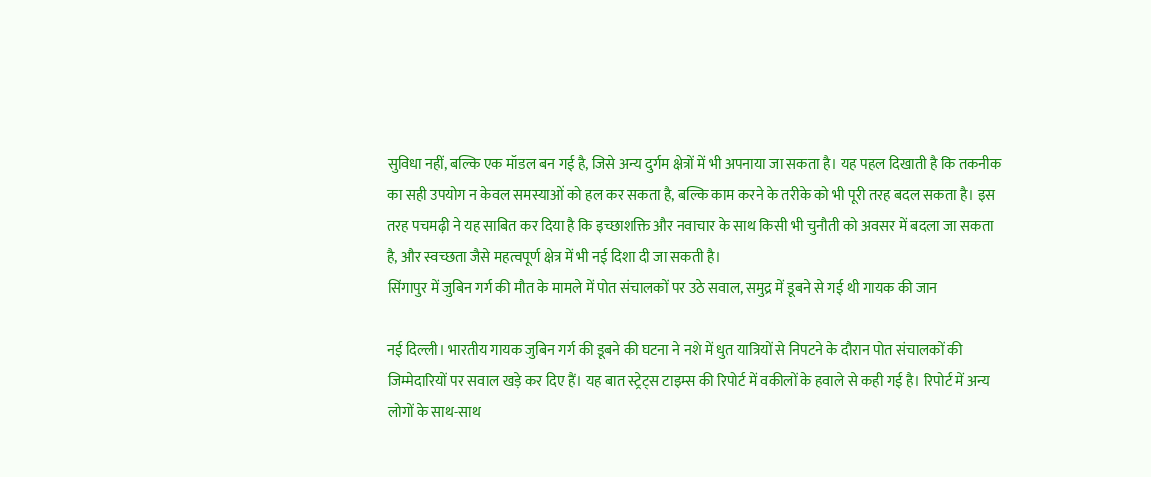सुविधा नहीं, बल्कि एक मॉडल बन गई है, जिसे अन्य दुर्गम क्षेत्रों में भी अपनाया जा सकता है। यह पहल दिखाती है कि तकनीक का सही उपयोग न केवल समस्याओं को हल कर सकता है, बल्कि काम करने के तरीके को भी पूरी तरह बदल सकता है। इस तरह पचमढ़ी ने यह साबित कर दिया है कि इच्छाशक्ति और नवाचार के साथ किसी भी चुनौती को अवसर में बदला जा सकता है, और स्वच्छता जैसे महत्वपूर्ण क्षेत्र में भी नई दिशा दी जा सकती है।
सिंगापुर में जुबिन गर्ग की मौत के मामले में पोत संचालकों पर उठे सवाल, समुद्र में डूबने से गई थी गायक की जान

नई दिल्ली। भारतीय गायक जुबिन गर्ग की डूबने की घटना ने नशे में धुत यात्रियों से निपटने के दौरान पोत संचालकों की जिम्मेदारियों पर सवाल खड़े कर दिए हैं। यह बात स्ट्रेट्स टाइम्स की रिपोर्ट में वकीलों के हवाले से कही गई है। रिपोर्ट में अन्य लोगों के साथ-साथ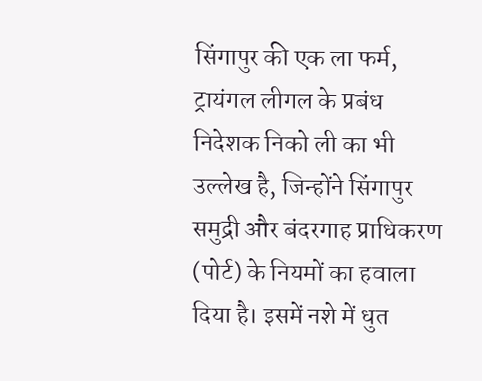सिंगापुर की एक ला फर्म, ट्रायंगल लीगल के प्रबंध निदेशक निको ली का भी उल्लेख है, जिन्होंने सिंगापुर समुद्री और बंदरगाह प्राधिकरण (पोर्ट) के नियमों का हवाला दिया है। इसमें नशे में धुत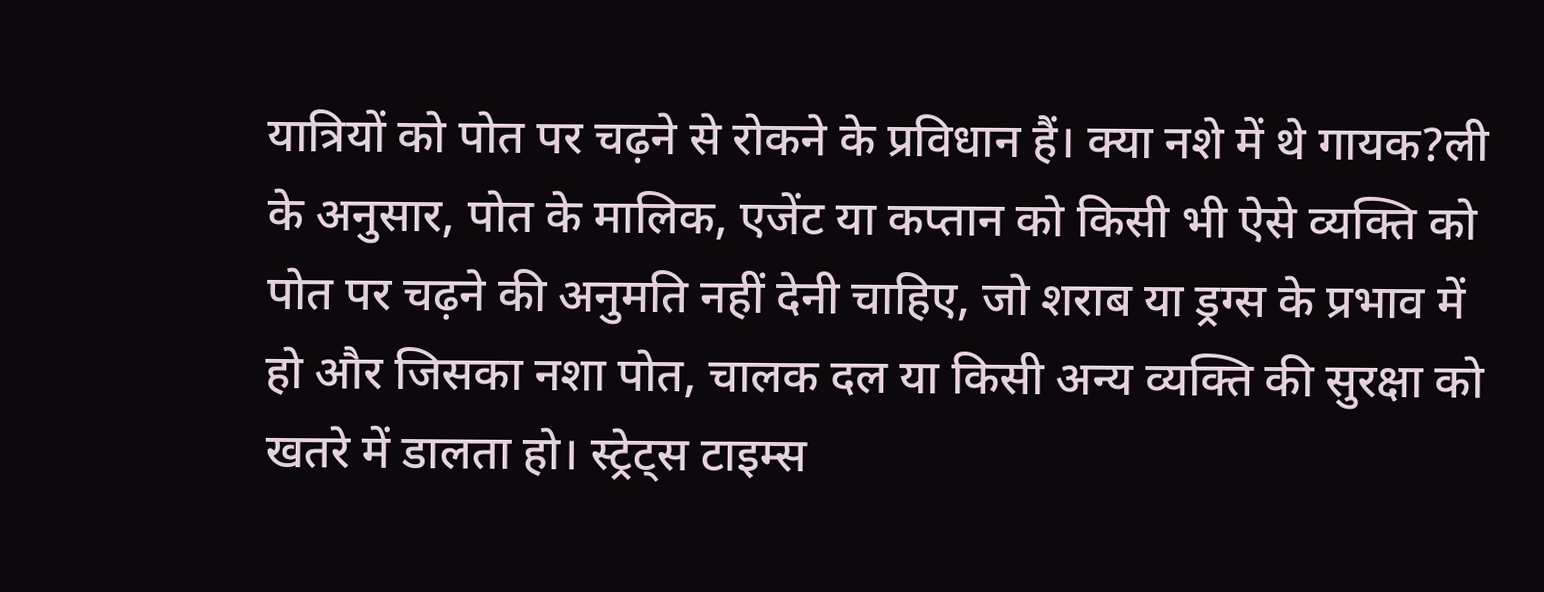यात्रियों को पोत पर चढ़ने से रोकने के प्रविधान हैं। क्या नशे में थे गायक?ली के अनुसार, पोत के मालिक, एजेंट या कप्तान को किसी भी ऐसे व्यक्ति को पोत पर चढ़ने की अनुमति नहीं देनी चाहिए, जो शराब या ड्रग्स के प्रभाव में हो और जिसका नशा पोत, चालक दल या किसी अन्य व्यक्ति की सुरक्षा को खतरे में डालता हो। स्ट्रेट्स टाइम्स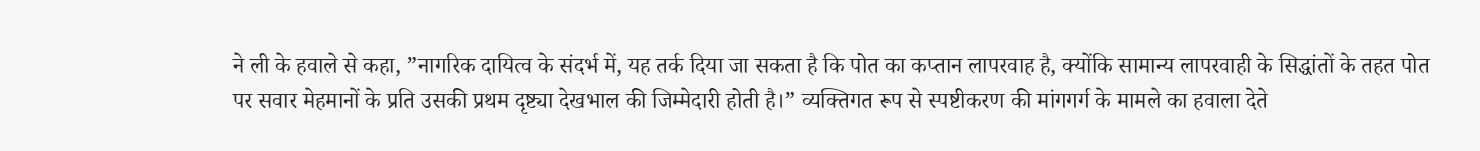ने ली के हवाले से कहा, ”नागरिक दायित्व के संदर्भ में, यह तर्क दिया जा सकता है कि पोत का कप्तान लापरवाह है, क्योंकि सामान्य लापरवाही के सिद्धांतों के तहत पोत पर सवार मेहमानों के प्रति उसकी प्रथम दृष्ट्या देखभाल की जिम्मेदारी होती है।” व्यक्तिगत रूप से स्पष्टीकरण की मांगगर्ग के मामले का हवाला देते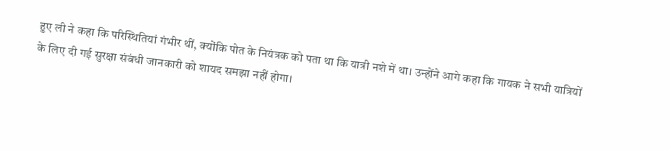हुए ली ने कहा कि परिस्थितियां गंभीर थीं, क्योंकि पोत के नियंत्रक को पता था कि यात्री नशे में था। उन्होंने आगे कहा कि गायक ने सभी यात्रियों के लिए दी गई सुरक्षा संबंधी जानकारी को शायद समझा नहीं होगा।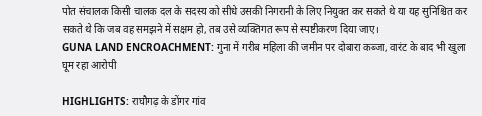पोत संचालक किसी चालक दल के सदस्य को सीधे उसकी निगरानी के लिए नियुक्त कर सकते थे या यह सुनिश्चित कर सकते थे कि जब वह समझने में सक्षम हो, तब उसे व्यक्तिगत रूप से स्पष्टीकरण दिया जाए।
GUNA LAND ENCROACHMENT: गुना में गरीब महिला की जमीन पर दोबारा कब्जा, वारंट के बाद भी खुला घूम रहा आरोपी

HIGHLIGHTS: राघौगढ़ के डोंगर गांव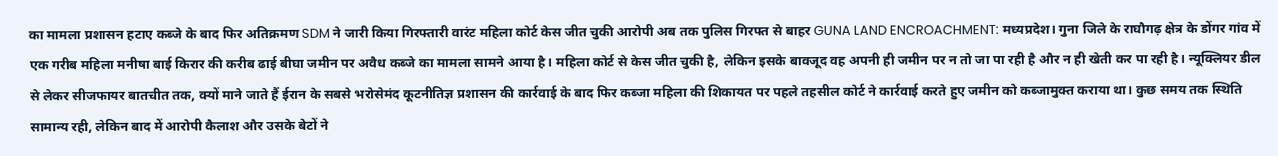का मामला प्रशासन हटाए कब्जे के बाद फिर अतिक्रमण SDM ने जारी किया गिरफ्तारी वारंट महिला कोर्ट केस जीत चुकी आरोपी अब तक पुलिस गिरफ्त से बाहर GUNA LAND ENCROACHMENT: मध्यप्रदेश। गुना जिले के राघौगढ़ क्षेत्र के डोंगर गांव में एक गरीब महिला मनीषा बाई किरार की करीब ढाई बीघा जमीन पर अवैध कब्जे का मामला सामने आया है। महिला कोर्ट से केस जीत चुकी है, लेकिन इसके बावजूद वह अपनी ही जमीन पर न तो जा पा रही है और न ही खेती कर पा रही है। न्यूक्लियर डील से लेकर सीजफायर बातचीत तक, क्यों माने जाते हैं ईरान के सबसे भरोसेमंद कूटनीतिज्ञ प्रशासन की कार्रवाई के बाद फिर कब्जा महिला की शिकायत पर पहले तहसील कोर्ट ने कार्रवाई करते हुए जमीन को कब्जामुक्त कराया था। कुछ समय तक स्थिति सामान्य रही, लेकिन बाद में आरोपी कैलाश और उसके बेटों ने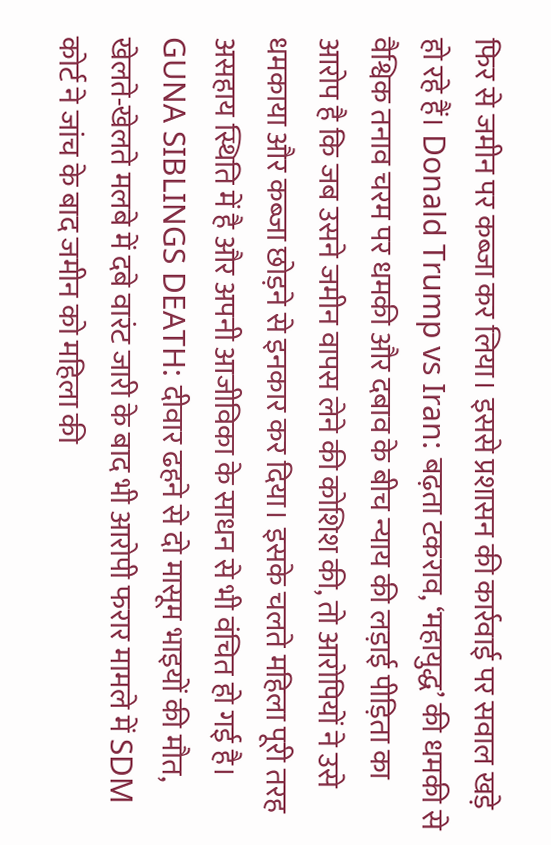फिर से जमीन पर कब्जा कर लिया। इससे प्रशासन की कार्रवाई पर सवाल खड़े हो रहे हैं। Donald Trump vs Iran: बढ़ता टकराव, ‘महायुद्ध’ की धमकी से वैश्विक तनाव चरम पर धमकी और दबाव के बीच न्याय की लड़ाई पीड़िता का आरोप है कि जब उसने जमीन वापस लेने की कोशिश की, तो आरोपियों ने उसे धमकाया और कब्जा छोड़ने से इनकार कर दिया। इसके चलते महिला पूरी तरह असहाय स्थिति में है और अपनी आजीविका के साधन से भी वंचित हो गई है। GUNA SIBLINGS DEATH: दीवार ढहने से दो मासूम भाइयों की मौत, खेलते-खेलते मलबे में दबे वारंट जारी के बाद भी आरोपी फरार मामले में SDM कोर्ट ने जांच के बाद जमीन को महिला की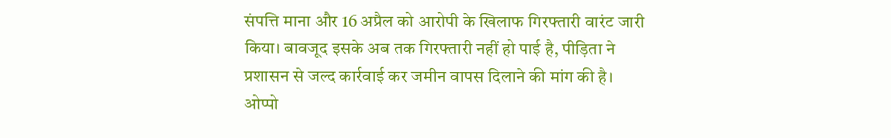संपत्ति माना और 16 अप्रैल को आरोपी के खिलाफ गिरफ्तारी वारंट जारी किया। बावजूद इसके अब तक गिरफ्तारी नहीं हो पाई है, पीड़िता ने प्रशासन से जल्द कार्रवाई कर जमीन वापस दिलाने की मांग की है।
ओप्पो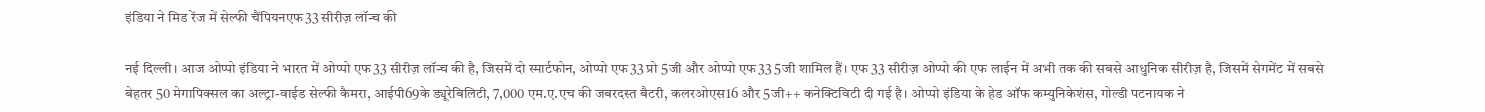इंडिया ने मिड रेंज में सेल्फी चैंपियनएफ33 सीरीज़ लॉन्च की

नई दिल्ली। आज ओप्पो इंडिया ने भारत में ओप्पो एफ33 सीरीज़ लॉन्च की है, जिसमें दो स्मार्टफोन, ओप्पो एफ33 प्रो 5जी और ओप्पो एफ33 5जी शामिल हैं। एफ 33 सीरीज़ ओप्पो की एफ लाईन में अभी तक की सबसे आधुनिक सीरीज़ है, जिसमें सेगमेंट में सबसे बेहतर 50 मेगापिक्सल का अल्ट्रा-वाईड सेल्फी कैमरा, आईपी69के ड्यूरेबिलिटी, 7,000 एम.ए.एच की जबरदस्त बैटरी, कलरओएस16 और 5जी++ कनेक्टिविटी दी गई है। ओप्पो इंडिया के हेड ऑफ कम्युनिकेशंस, गोल्डी पटनायक ने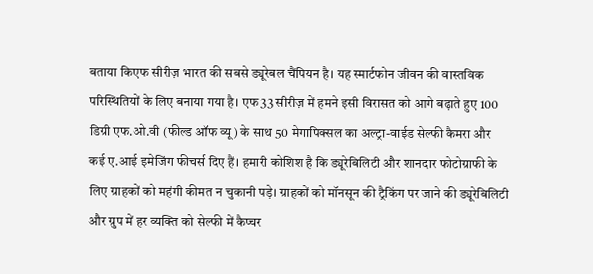बताया किएफ सीरीज़ भारत की सबसे ड्यूरेबल चैंपियन है। यह स्मार्टफोन जीवन की वास्तविक परिस्थितियों के लिए बनाया गया है। एफ33 सीरीज़ में हमने इसी विरासत को आगे बढ़ाते हुए 100 डिग्री एफ.ओ.वी (फील्ड ऑफ व्यू) के साथ 50 मेगापिक्सल का अल्ट्रा-वाईड सेल्फी कैमरा और कई ए.आई इमेजिंग फीचर्स दिए हैं। हमारी कोशिश है कि ड्यूरेबिलिटी और शानदार फोटोग्राफी के लिए ग्राहकों को महंगी कीमत न चुकानी पड़े। ग्राहकों को मॉनसून की ट्रैकिंग पर जाने की ड्यूरेबिलिटी और ग्रुप में हर व्यक्ति को सेल्फी में कैप्चर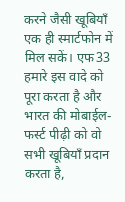करने जैसी खूबियाँ एक ही स्मार्टफोन में मिल सकें। एफ33 हमारे इस वादे को पूरा करता है और भारत की मोबाईल-फर्स्ट पीढ़ी को वो सभी खूबियाँ प्रदान करता है,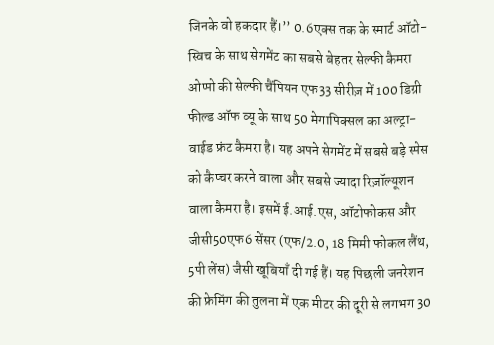जिनके वो हकदार हैं।’’ 0.6एक्स तक के स्मार्ट ऑटो-स्विच के साथ सेगमेंट का सबसे बेहतर सेल्फी कैमरा ओप्पो की सेल्फी चैंपियन एफ33 सीरीज़ में 100 डिग्री फील्ड ऑफ व्यू के साथ 50 मेगापिक्सल का अल्ट्रा-वाईड फ्रंट कैमरा है। यह अपने सेगमेंट में सबसे बड़े स्पेस को कैप्चर करने वाला और सबसे ज्यादा रिज़ॉल्यूशन वाला कैमरा है। इसमें ई.आई.एस, ऑटोफोकस और जीसी50एफ6 सेंसर (एफ/2.0, 18 मिमी फोकल लैंथ, 5पी लेंस) जैसी खूबियाँ दी गई हैं। यह पिछली जनरेशन की फ्रेमिंग की तुलना में एक मीटर की दूरी से लगभग 30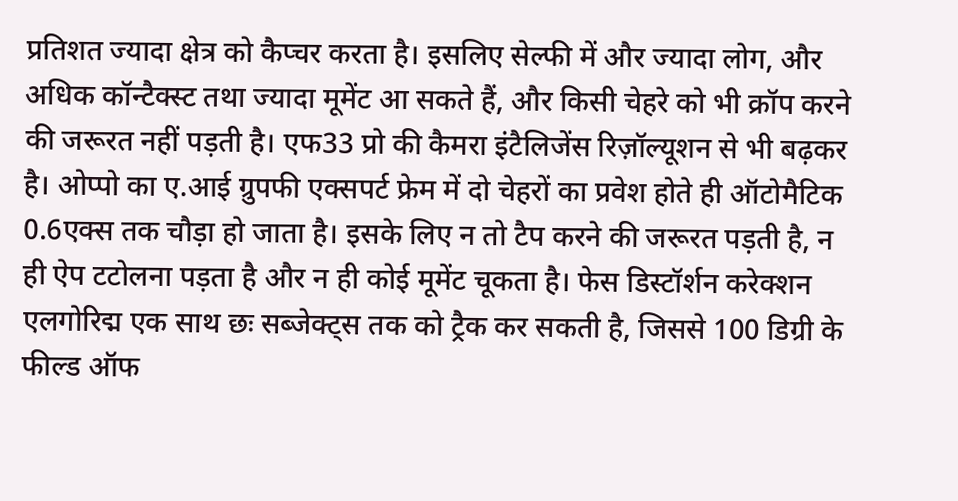प्रतिशत ज्यादा क्षेत्र को कैप्चर करता है। इसलिए सेल्फी में और ज्यादा लोग, और अधिक कॉन्टैक्स्ट तथा ज्यादा मूमेंट आ सकते हैं, और किसी चेहरे को भी क्रॉप करने की जरूरत नहीं पड़ती है। एफ33 प्रो की कैमरा इंटैलिजेंस रिज़ॉल्यूशन से भी बढ़कर है। ओप्पो का ए.आई ग्रुपफी एक्सपर्ट फ्रेम में दो चेहरों का प्रवेश होते ही ऑटोमैटिक 0.6एक्स तक चौड़ा हो जाता है। इसके लिए न तो टैप करने की जरूरत पड़ती है, न ही ऐप टटोलना पड़ता है और न ही कोई मूमेंट चूकता है। फेस डिस्टॉर्शन करेक्शन एलगोरिद्म एक साथ छः सब्जेक्ट्स तक को ट्रैक कर सकती है, जिससे 100 डिग्री के फील्ड ऑफ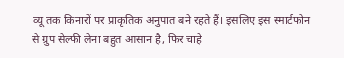व्यू तक किनारों पर प्राकृतिक अनुपात बने रहते हैं। इसलिए इस स्मार्टफोन से ग्रुप सेल्फी लेना बहुत आसान है, फिर चाहे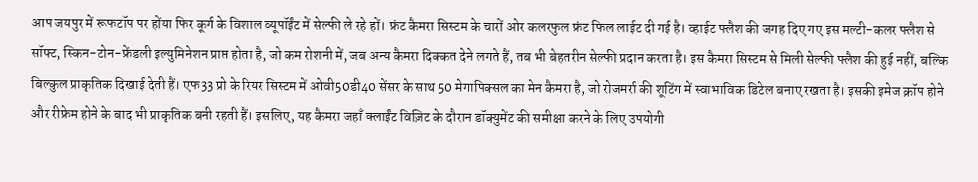आप जयपुर में रूफटॉप पर होंया फिर कूर्ग के विशाल व्यूपॉईंट में सेल्फी ले रहे हों। फ्रंट कैमरा सिस्टम के चारों ओर कलरफुल फ्रंट फिल लाईट दी गई है। व्हाईट फ्लैश की जगह दिए गए इस मल्टी-कलर फ्लैश से सॉफ्ट, स्किन-टोन-फ्रेंडली इल्युमिनेशन प्राप्त होता है, जो कम रोशनी में, जब अन्य कैमरा दिक्कत देने लगते हैं, तब भी बेहतरीन सेल्फी प्रदान करता है। इस कैमरा सिस्टम से मिली सेल्फी फ्लैश की हुई नहीं, बल्कि बिल्कुल प्राकृतिक दिखाई देती हैं। एफ33 प्रो के रियर सिस्टम में ओवी50डी40 सेंसर के साथ 50 मेगापिक्सल का मेन कैमरा है, जो रोजमर्रा की शूटिंग में स्वाभाविक डिटेल बनाए रखता है। इसकी इमेज क्रॉप होने और रीफ्रेम होने के बाद भी प्राकृतिक बनी रहती हैं। इसलिए, यह कैमरा जहाँ क्लाईंट विज़िट के दौरान डॉक्युमेंट की समीक्षा करने के लिए उपयोगी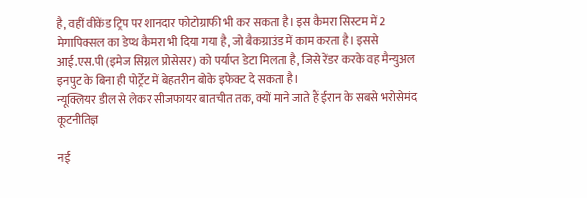है, वहीं वीकेंड ट्रिप पर शानदार फोटोग्राफी भी कर सकता है। इस कैमरा सिस्टम में 2 मेगापिक्सल का डेप्थ कैमरा भी दिया गया है, जो बैकग्राउंड में काम करता है। इससे आई.एस.पी (इमेज सिग्नल प्रोसेसर) को पर्याप्त डेटा मिलता है, जिसे रेंडर करके वह मैन्युअल इनपुट के बिना ही पोर्ट्रेट में बेहतरीन बोके इफेक्ट दे सकता है।
न्यूक्लियर डील से लेकर सीजफायर बातचीत तक, क्यों माने जाते हैं ईरान के सबसे भरोसेमंद कूटनीतिज्ञ

नई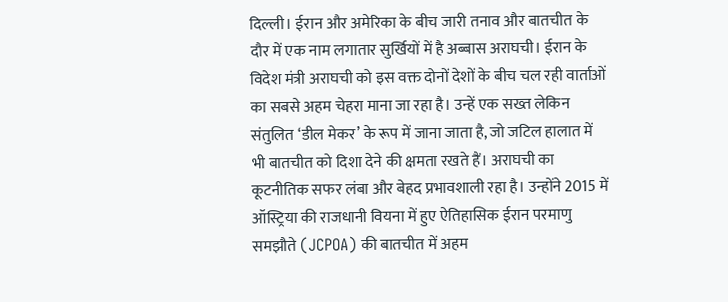दिल्ली। ईरान और अमेरिका के बीच जारी तनाव और बातचीत के दौर में एक नाम लगातार सुर्खियों में है अब्बास अराघची। ईरान के विदेश मंत्री अराघची को इस वक्त दोनों देशों के बीच चल रही वार्ताओं का सबसे अहम चेहरा माना जा रहा है। उन्हें एक सख्त लेकिन संतुलित ‘डील मेकर’ के रूप में जाना जाता है, जो जटिल हालात में भी बातचीत को दिशा देने की क्षमता रखते हैं। अराघची का कूटनीतिक सफर लंबा और बेहद प्रभावशाली रहा है। उन्होंने 2015 में ऑस्ट्रिया की राजधानी वियना में हुए ऐतिहासिक ईरान परमाणु समझौते (JCPOA) की बातचीत में अहम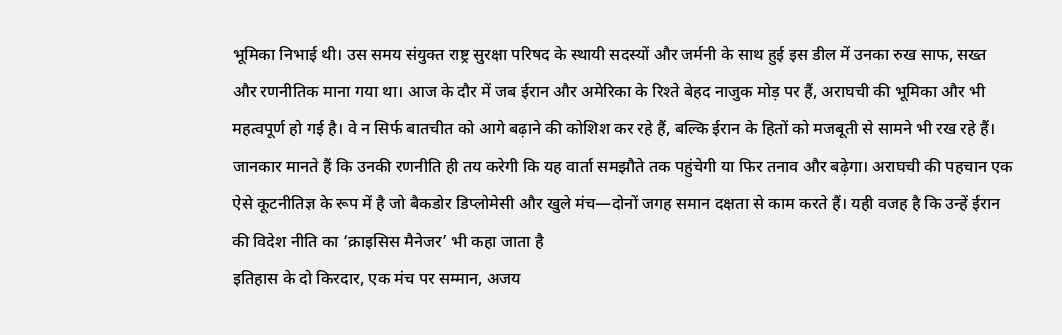भूमिका निभाई थी। उस समय संयुक्त राष्ट्र सुरक्षा परिषद के स्थायी सदस्यों और जर्मनी के साथ हुई इस डील में उनका रुख साफ, सख्त और रणनीतिक माना गया था। आज के दौर में जब ईरान और अमेरिका के रिश्ते बेहद नाजुक मोड़ पर हैं, अराघची की भूमिका और भी महत्वपूर्ण हो गई है। वे न सिर्फ बातचीत को आगे बढ़ाने की कोशिश कर रहे हैं, बल्कि ईरान के हितों को मजबूती से सामने भी रख रहे हैं। जानकार मानते हैं कि उनकी रणनीति ही तय करेगी कि यह वार्ता समझौते तक पहुंचेगी या फिर तनाव और बढ़ेगा। अराघची की पहचान एक ऐसे कूटनीतिज्ञ के रूप में है जो बैकडोर डिप्लोमेसी और खुले मंच—दोनों जगह समान दक्षता से काम करते हैं। यही वजह है कि उन्हें ईरान की विदेश नीति का ‘क्राइसिस मैनेजर’ भी कहा जाता है
इतिहास के दो किरदार, एक मंच पर सम्मान, अजय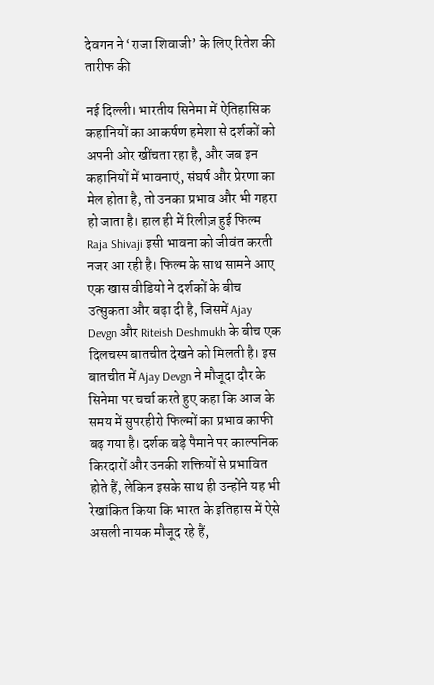देवगन ने ‘राजा शिवाजी’ के लिए रितेश की तारीफ की

नई दिल्ली। भारतीय सिनेमा में ऐतिहासिक कहानियों का आकर्षण हमेशा से दर्शकों को अपनी ओर खींचता रहा है, और जब इन कहानियों में भावनाएं, संघर्ष और प्रेरणा का मेल होता है, तो उनका प्रभाव और भी गहरा हो जाता है। हाल ही में रिलीज़ हुई फिल्म Raja Shivaji इसी भावना को जीवंत करती नजर आ रही है। फिल्म के साथ सामने आए एक खास वीडियो ने दर्शकों के बीच उत्सुकता और बढ़ा दी है, जिसमें Ajay Devgn और Riteish Deshmukh के बीच एक दिलचस्प बातचीत देखने को मिलती है। इस बातचीत में Ajay Devgn ने मौजूदा दौर के सिनेमा पर चर्चा करते हुए कहा कि आज के समय में सुपरहीरो फिल्मों का प्रभाव काफी बढ़ गया है। दर्शक बड़े पैमाने पर काल्पनिक किरदारों और उनकी शक्तियों से प्रभावित होते हैं, लेकिन इसके साथ ही उन्होंने यह भी रेखांकित किया कि भारत के इतिहास में ऐसे असली नायक मौजूद रहे हैं,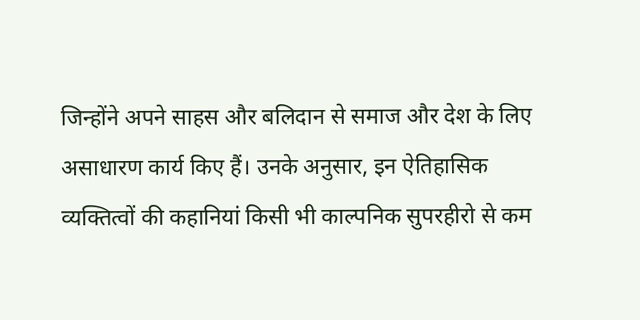जिन्होंने अपने साहस और बलिदान से समाज और देश के लिए असाधारण कार्य किए हैं। उनके अनुसार, इन ऐतिहासिक व्यक्तित्वों की कहानियां किसी भी काल्पनिक सुपरहीरो से कम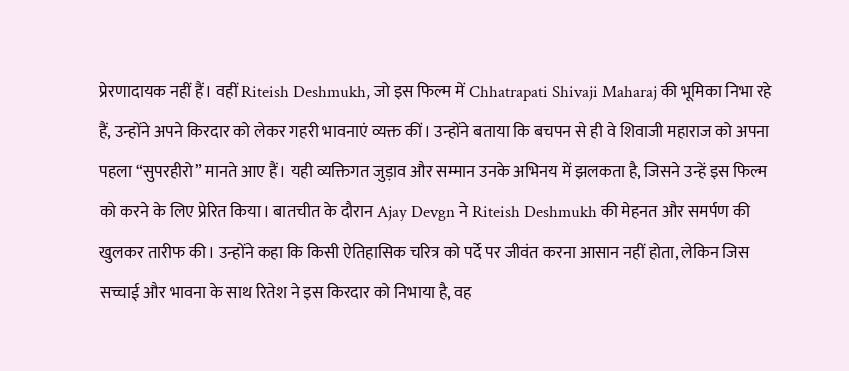प्रेरणादायक नहीं हैं। वहीं Riteish Deshmukh, जो इस फिल्म में Chhatrapati Shivaji Maharaj की भूमिका निभा रहे हैं, उन्होंने अपने किरदार को लेकर गहरी भावनाएं व्यक्त कीं। उन्होंने बताया कि बचपन से ही वे शिवाजी महाराज को अपना पहला “सुपरहीरो” मानते आए हैं। यही व्यक्तिगत जुड़ाव और सम्मान उनके अभिनय में झलकता है, जिसने उन्हें इस फिल्म को करने के लिए प्रेरित किया। बातचीत के दौरान Ajay Devgn ने Riteish Deshmukh की मेहनत और समर्पण की खुलकर तारीफ की। उन्होंने कहा कि किसी ऐतिहासिक चरित्र को पर्दे पर जीवंत करना आसान नहीं होता, लेकिन जिस सच्चाई और भावना के साथ रितेश ने इस किरदार को निभाया है, वह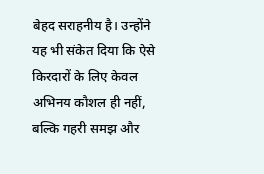बेहद सराहनीय है। उन्होंने यह भी संकेत दिया कि ऐसे किरदारों के लिए केवल अभिनय कौशल ही नहीं, बल्कि गहरी समझ और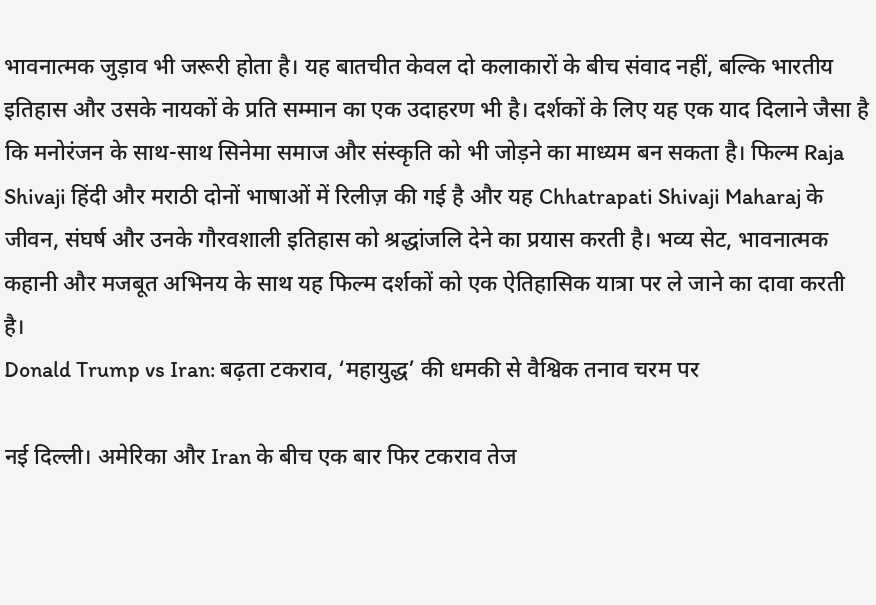भावनात्मक जुड़ाव भी जरूरी होता है। यह बातचीत केवल दो कलाकारों के बीच संवाद नहीं, बल्कि भारतीय इतिहास और उसके नायकों के प्रति सम्मान का एक उदाहरण भी है। दर्शकों के लिए यह एक याद दिलाने जैसा है कि मनोरंजन के साथ-साथ सिनेमा समाज और संस्कृति को भी जोड़ने का माध्यम बन सकता है। फिल्म Raja Shivaji हिंदी और मराठी दोनों भाषाओं में रिलीज़ की गई है और यह Chhatrapati Shivaji Maharaj के जीवन, संघर्ष और उनके गौरवशाली इतिहास को श्रद्धांजलि देने का प्रयास करती है। भव्य सेट, भावनात्मक कहानी और मजबूत अभिनय के साथ यह फिल्म दर्शकों को एक ऐतिहासिक यात्रा पर ले जाने का दावा करती है।
Donald Trump vs Iran: बढ़ता टकराव, ‘महायुद्ध’ की धमकी से वैश्विक तनाव चरम पर

नई दिल्ली। अमेरिका और Iran के बीच एक बार फिर टकराव तेज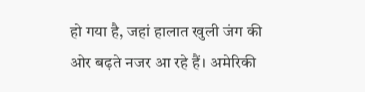हो गया है, जहां हालात खुली जंग की ओर बढ़ते नजर आ रहे हैं। अमेरिकी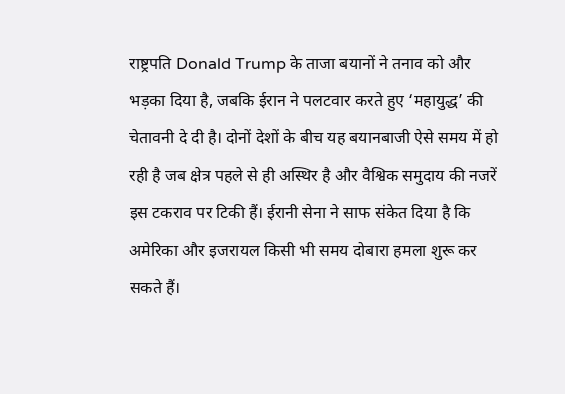राष्ट्रपति Donald Trump के ताजा बयानों ने तनाव को और भड़का दिया है, जबकि ईरान ने पलटवार करते हुए ‘महायुद्ध’ की चेतावनी दे दी है। दोनों देशों के बीच यह बयानबाजी ऐसे समय में हो रही है जब क्षेत्र पहले से ही अस्थिर है और वैश्विक समुदाय की नजरें इस टकराव पर टिकी हैं। ईरानी सेना ने साफ संकेत दिया है कि अमेरिका और इजरायल किसी भी समय दोबारा हमला शुरू कर सकते हैं।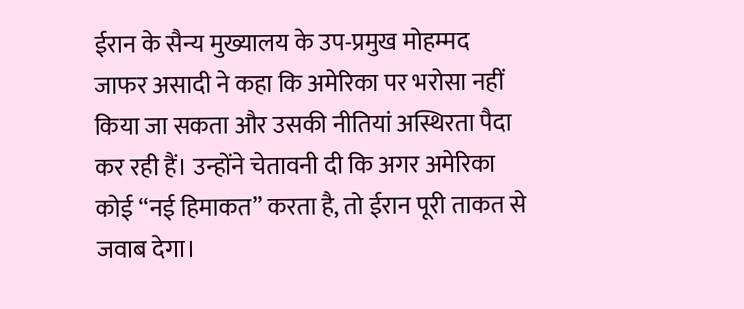ईरान के सैन्य मुख्यालय के उप-प्रमुख मोहम्मद जाफर असादी ने कहा कि अमेरिका पर भरोसा नहीं किया जा सकता और उसकी नीतियां अस्थिरता पैदा कर रही हैं। उन्होंने चेतावनी दी कि अगर अमेरिका कोई “नई हिमाकत” करता है, तो ईरान पूरी ताकत से जवाब देगा।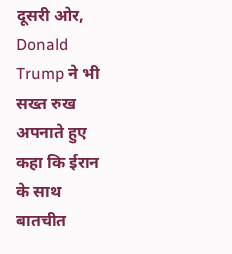दूसरी ओर, Donald Trump ने भी सख्त रुख अपनाते हुए कहा कि ईरान के साथ बातचीत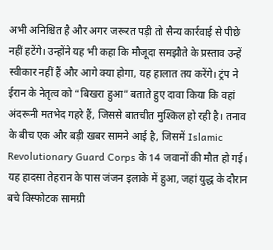अभी अनिश्चित है और अगर जरूरत पड़ी तो सैन्य कार्रवाई से पीछे नहीं हटेंगे। उन्होंने यह भी कहा कि मौजूदा समझौते के प्रस्ताव उन्हें स्वीकार नहीं हैं और आगे क्या होगा, यह हालात तय करेंगे। ट्रंप ने ईरान के नेतृत्व को “बिखरा हुआ” बताते हुए दावा किया कि वहां अंदरूनी मतभेद गहरे हैं, जिससे बातचीत मुश्किल हो रही है। तनाव के बीच एक और बड़ी खबर सामने आई है, जिसमें Islamic Revolutionary Guard Corps के 14 जवानों की मौत हो गई। यह हादसा तेहरान के पास जंजन इलाके में हुआ, जहां युद्ध के दौरान बचे विस्फोटक सामग्री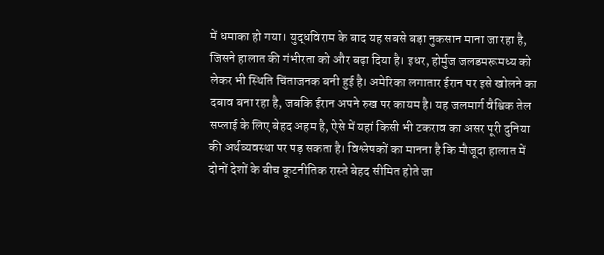में धमाका हो गया। युद्धविराम के बाद यह सबसे बड़ा नुकसान माना जा रहा है, जिसने हालात की गंभीरता को और बढ़ा दिया है। इधर, होर्मुज जलडमरूमध्य को लेकर भी स्थिति चिंताजनक बनी हुई है। अमेरिका लगातार ईरान पर इसे खोलने का दबाव बना रहा है, जबकि ईरान अपने रुख पर कायम है। यह जलमार्ग वैश्विक तेल सप्लाई के लिए बेहद अहम है, ऐसे में यहां किसी भी टकराव का असर पूरी दुनिया की अर्थव्यवस्था पर पड़ सकता है। विश्लेषकों का मानना है कि मौजूदा हालात में दोनों देशों के बीच कूटनीतिक रास्ते बेहद सीमित होते जा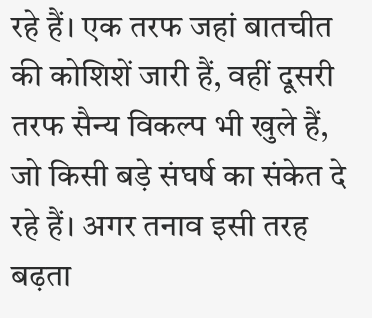रहे हैं। एक तरफ जहां बातचीत की कोशिशें जारी हैं, वहीं दूसरी तरफ सैन्य विकल्प भी खुले हैं, जो किसी बड़े संघर्ष का संकेत दे रहे हैं। अगर तनाव इसी तरह बढ़ता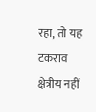रहा, तो यह टकराव क्षेत्रीय नहीं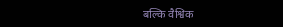बल्कि वैश्विक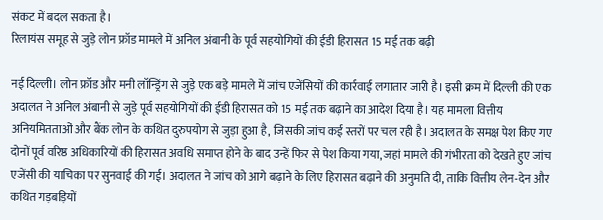संकट में बदल सकता है।
रिलायंस समूह से जुड़े लोन फ्रॉड मामले में अनिल अंबानी के पूर्व सहयोगियों की ईडी हिरासत 15 मई तक बढ़ी

नई दिल्ली। लोन फ्रॉड और मनी लॉन्ड्रिंग से जुड़े एक बड़े मामले में जांच एजेंसियों की कार्रवाई लगातार जारी है। इसी क्रम में दिल्ली की एक अदालत ने अनिल अंबानी से जुड़े पूर्व सहयोगियों की ईडी हिरासत को 15 मई तक बढ़ाने का आदेश दिया है। यह मामला वित्तीय अनियमितताओं और बैंक लोन के कथित दुरुपयोग से जुड़ा हुआ है, जिसकी जांच कई स्तरों पर चल रही है। अदालत के समक्ष पेश किए गए दोनों पूर्व वरिष्ठ अधिकारियों की हिरासत अवधि समाप्त होने के बाद उन्हें फिर से पेश किया गया, जहां मामले की गंभीरता को देखते हुए जांच एजेंसी की याचिका पर सुनवाई की गई। अदालत ने जांच को आगे बढ़ाने के लिए हिरासत बढ़ाने की अनुमति दी, ताकि वित्तीय लेन-देन और कथित गड़बड़ियों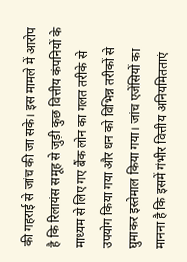की गहराई से जांच की जा सके। इस मामले में आरोप है कि रिलायंस समूह से जुड़ी कुछ वित्तीय कंपनियों के माध्यम से लिए गए बैंक लोन का गलत तरीके से उपयोग किया गया और धन को विभिन्न तरीकों से घुमाकर इस्तेमाल किया गया। जांच एजेंसियों का मानना है कि इसमें गंभीर वित्तीय अनियमितताएं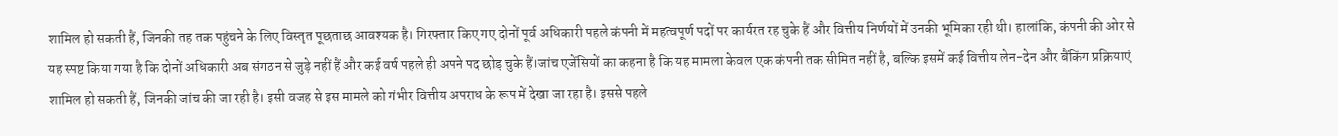शामिल हो सकती हैं, जिनकी तह तक पहुंचने के लिए विस्तृत पूछताछ आवश्यक है। गिरफ्तार किए गए दोनों पूर्व अधिकारी पहले कंपनी में महत्वपूर्ण पदों पर कार्यरत रह चुके हैं और वित्तीय निर्णयों में उनकी भूमिका रही थी। हालांकि, कंपनी की ओर से यह स्पष्ट किया गया है कि दोनों अधिकारी अब संगठन से जुड़े नहीं हैं और कई वर्ष पहले ही अपने पद छोड़ चुके हैं।जांच एजेंसियों का कहना है कि यह मामला केवल एक कंपनी तक सीमित नहीं है, बल्कि इसमें कई वित्तीय लेन-देन और बैंकिंग प्रक्रियाएं शामिल हो सकती हैं, जिनकी जांच की जा रही है। इसी वजह से इस मामले को गंभीर वित्तीय अपराध के रूप में देखा जा रहा है। इससे पहले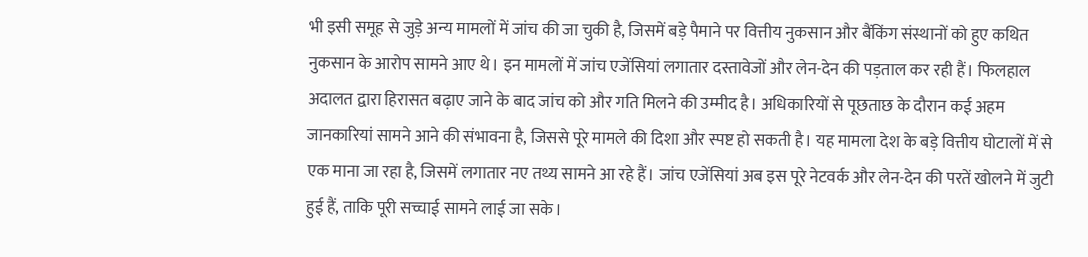भी इसी समूह से जुड़े अन्य मामलों में जांच की जा चुकी है, जिसमें बड़े पैमाने पर वित्तीय नुकसान और बैंकिंग संस्थानों को हुए कथित नुकसान के आरोप सामने आए थे। इन मामलों में जांच एजेंसियां लगातार दस्तावेजों और लेन-देन की पड़ताल कर रही हैं। फिलहाल अदालत द्वारा हिरासत बढ़ाए जाने के बाद जांच को और गति मिलने की उम्मीद है। अधिकारियों से पूछताछ के दौरान कई अहम जानकारियां सामने आने की संभावना है, जिससे पूरे मामले की दिशा और स्पष्ट हो सकती है। यह मामला देश के बड़े वित्तीय घोटालों में से एक माना जा रहा है, जिसमें लगातार नए तथ्य सामने आ रहे हैं। जांच एजेंसियां अब इस पूरे नेटवर्क और लेन-देन की परतें खोलने में जुटी हुई हैं, ताकि पूरी सच्चाई सामने लाई जा सके।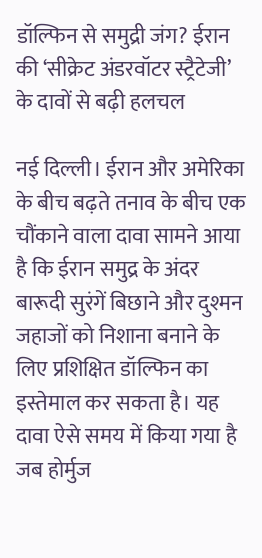डॉल्फिन से समुद्री जंग? ईरान की ‘सीक्रेट अंडरवॉटर स्ट्रैटेजी’ के दावों से बढ़ी हलचल

नई दिल्ली। ईरान और अमेरिका के बीच बढ़ते तनाव के बीच एक चौंकाने वाला दावा सामने आया है कि ईरान समुद्र के अंदर बारूदी सुरंगें बिछाने और दुश्मन जहाजों को निशाना बनाने के लिए प्रशिक्षित डॉल्फिन का इस्तेमाल कर सकता है। यह दावा ऐसे समय में किया गया है जब होर्मुज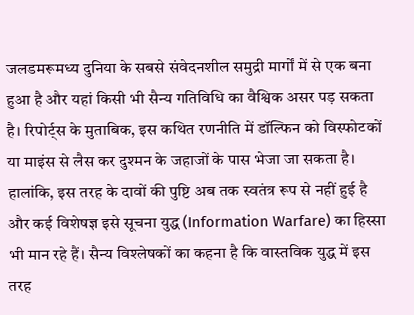जलडमरूमध्य दुनिया के सबसे संवेदनशील समुद्री मार्गों में से एक बना हुआ है और यहां किसी भी सैन्य गतिविधि का वैश्विक असर पड़ सकता है। रिपोर्ट्स के मुताबिक, इस कथित रणनीति में डॉल्फिन को विस्फोटकों या माइंस से लैस कर दुश्मन के जहाजों के पास भेजा जा सकता है। हालांकि, इस तरह के दावों की पुष्टि अब तक स्वतंत्र रूप से नहीं हुई है और कई विशेषज्ञ इसे सूचना युद्ध (Information Warfare) का हिस्सा भी मान रहे हैं। सैन्य विश्लेषकों का कहना है कि वास्तविक युद्ध में इस तरह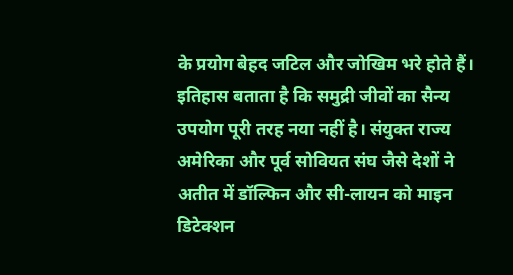के प्रयोग बेहद जटिल और जोखिम भरे होते हैं। इतिहास बताता है कि समुद्री जीवों का सैन्य उपयोग पूरी तरह नया नहीं है। संयुक्त राज्य अमेरिका और पूर्व सोवियत संघ जैसे देशों ने अतीत में डॉल्फिन और सी-लायन को माइन डिटेक्शन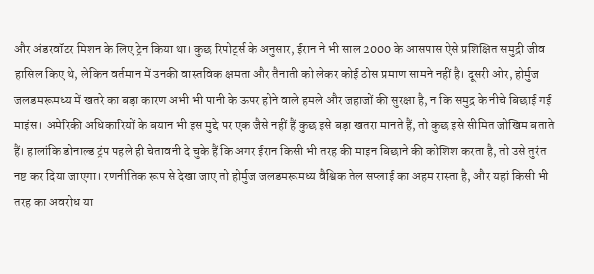और अंडरवॉटर मिशन के लिए ट्रेन किया था। कुछ रिपोर्ट्स के अनुसार, ईरान ने भी साल 2000 के आसपास ऐसे प्रशिक्षित समुद्री जीव हासिल किए थे, लेकिन वर्तमान में उनकी वास्तविक क्षमता और तैनाती को लेकर कोई ठोस प्रमाण सामने नहीं है। दूसरी ओर, होर्मुज जलडमरूमध्य में खतरे का बड़ा कारण अभी भी पानी के ऊपर होने वाले हमले और जहाजों की सुरक्षा है, न कि समुद्र के नीचे बिछाई गई माइंस। अमेरिकी अधिकारियों के बयान भी इस मुद्दे पर एक जैसे नहीं हैं कुछ इसे बड़ा खतरा मानते हैं, तो कुछ इसे सीमित जोखिम बताते हैं। हालांकि डोनाल्ड ट्रंप पहले ही चेतावनी दे चुके हैं कि अगर ईरान किसी भी तरह की माइन बिछाने की कोशिश करता है, तो उसे तुरंत नष्ट कर दिया जाएगा। रणनीतिक रूप से देखा जाए तो होर्मुज जलडमरूमध्य वैश्विक तेल सप्लाई का अहम रास्ता है, और यहां किसी भी तरह का अवरोध या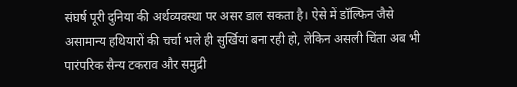संघर्ष पूरी दुनिया की अर्थव्यवस्था पर असर डाल सकता है। ऐसे में डॉल्फिन जैसे असामान्य हथियारों की चर्चा भले ही सुर्खियां बना रही हो, लेकिन असली चिंता अब भी पारंपरिक सैन्य टकराव और समुद्री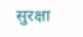सुरक्षा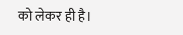को लेकर ही है।